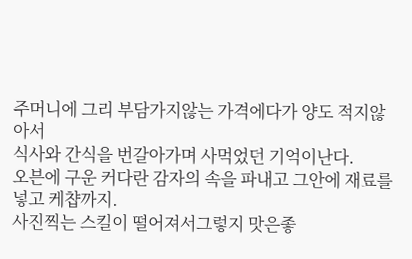주머니에 그리 부담가지않는 가격에다가 양도 적지않아서
식사와 간식을 번갈아가며 사먹었던 기억이난다.
오븐에 구운 커다란 감자의 속을 파내고 그안에 재료를 넣고 케챱까지.
사진찍는 스킬이 떨어져서그렇지 맛은좋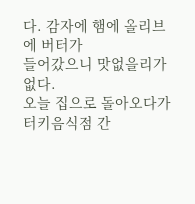다. 감자에 햄에 올리브에 버터가
들어갔으니 맛없을리가없다.
오늘 집으로 돌아오다가 터키음식점 간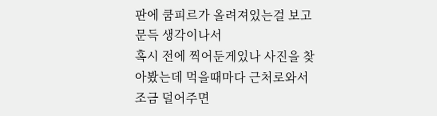판에 쿰피르가 올려져있는걸 보고 문득 생각이나서
혹시 전에 찍어둔게있나 사진을 찾아봤는데 먹을때마다 근처로와서 조금 덜어주면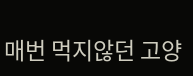매번 먹지않던 고양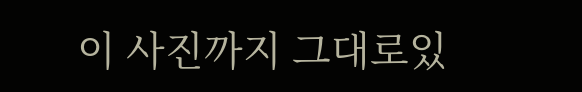이 사진까지 그대로있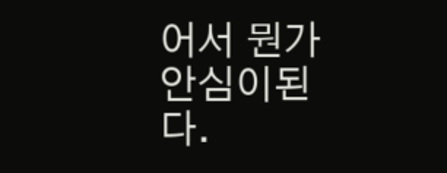어서 뭔가 안심이된다.